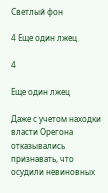Светлый фон

4 Еще один лжец

4

Еще один лжец

Даже с учетом находки власти Орегона отказывались признавать, что осудили невиновных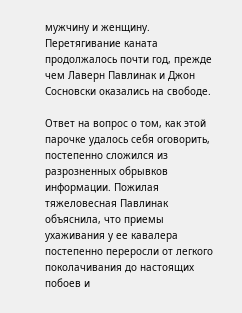мужчину и женщину. Перетягивание каната продолжалось почти год, прежде чем Лаверн Павлинак и Джон Сосновски оказались на свободе.

Ответ на вопрос о том, как этой парочке удалось себя оговорить, постепенно сложился из разрозненных обрывков информации. Пожилая тяжеловесная Павлинак объяснила, что приемы ухаживания у ее кавалера постепенно переросли от легкого поколачивания до настоящих побоев и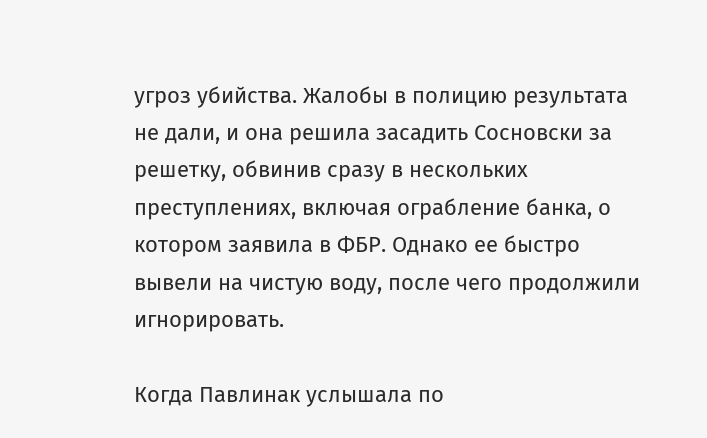угроз убийства. Жалобы в полицию результата не дали, и она решила засадить Сосновски за решетку, обвинив сразу в нескольких преступлениях, включая ограбление банка, о котором заявила в ФБР. Однако ее быстро вывели на чистую воду, после чего продолжили игнорировать.

Когда Павлинак услышала по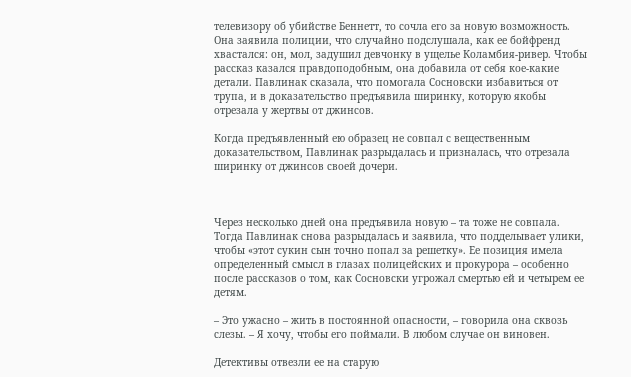телевизору об убийстве Беннетт, то сочла его за новую возможность. Она заявила полиции, что случайно подслушала, как ее бойфренд хвастался: он, мол, задушил девчонку в ущелье Коламбия-ривер. Чтобы рассказ казался правдоподобным, она добавила от себя кое-какие детали. Павлинак сказала, что помогала Сосновски избавиться от трупа, и в доказательство предъявила ширинку, которую якобы отрезала у жертвы от джинсов.

Когда предъявленный ею образец не совпал с вещественным доказательством, Павлинак разрыдалась и призналась, что отрезала ширинку от джинсов своей дочери.



Через несколько дней она предъявила новую – та тоже не совпала. Тогда Павлинак снова разрыдалась и заявила, что подделывает улики, чтобы «этот сукин сын точно попал за решетку». Ее позиция имела определенный смысл в глазах полицейских и прокурора – особенно после рассказов о том, как Сосновски угрожал смертью ей и четырем ее детям.

– Это ужасно – жить в постоянной опасности, – говорила она сквозь слезы. – Я хочу, чтобы его поймали. В любом случае он виновен.

Детективы отвезли ее на старую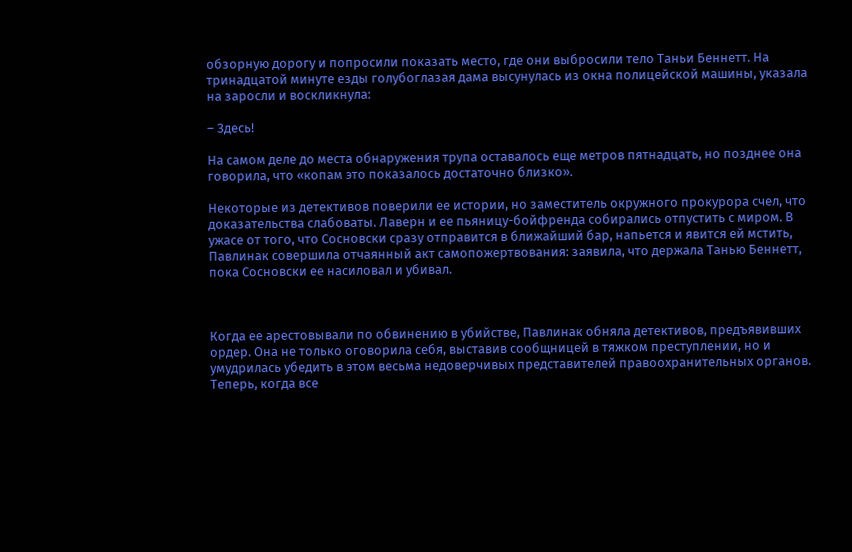обзорную дорогу и попросили показать место, где они выбросили тело Таньи Беннетт. На тринадцатой минуте езды голубоглазая дама высунулась из окна полицейской машины, указала на заросли и воскликнула:

– Здесь!

На самом деле до места обнаружения трупа оставалось еще метров пятнадцать, но позднее она говорила, что «копам это показалось достаточно близко».

Некоторые из детективов поверили ее истории, но заместитель окружного прокурора счел, что доказательства слабоваты. Лаверн и ее пьяницу-бойфренда собирались отпустить с миром. В ужасе от того, что Сосновски сразу отправится в ближайший бар, напьется и явится ей мстить, Павлинак совершила отчаянный акт самопожертвования: заявила, что держала Танью Беннетт, пока Сосновски ее насиловал и убивал.



Когда ее арестовывали по обвинению в убийстве, Павлинак обняла детективов, предъявивших ордер. Она не только оговорила себя, выставив сообщницей в тяжком преступлении, но и умудрилась убедить в этом весьма недоверчивых представителей правоохранительных органов. Теперь, когда все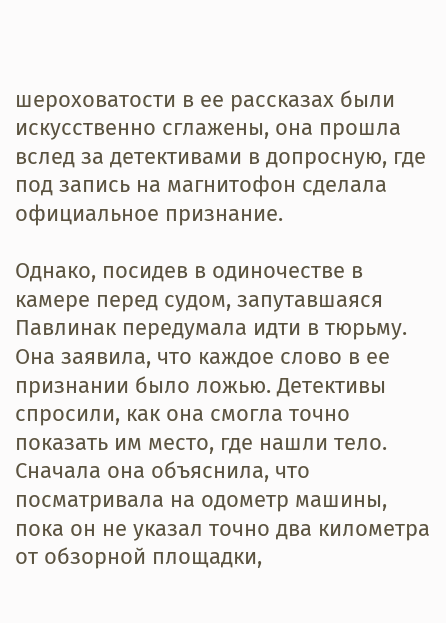шероховатости в ее рассказах были искусственно сглажены, она прошла вслед за детективами в допросную, где под запись на магнитофон сделала официальное признание.

Однако, посидев в одиночестве в камере перед судом, запутавшаяся Павлинак передумала идти в тюрьму. Она заявила, что каждое слово в ее признании было ложью. Детективы спросили, как она смогла точно показать им место, где нашли тело. Сначала она объяснила, что посматривала на одометр машины, пока он не указал точно два километра от обзорной площадки,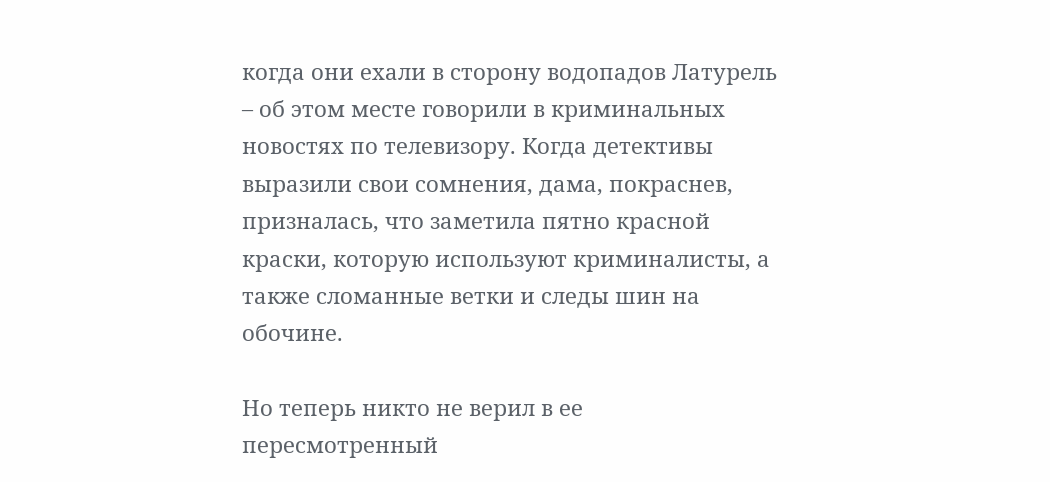когда они ехали в сторону водопадов Латурель – об этом месте говорили в криминальных новостях по телевизору. Когда детективы выразили свои сомнения, дама, покраснев, призналась, что заметила пятно красной краски, которую используют криминалисты, а также сломанные ветки и следы шин на обочине.

Но теперь никто не верил в ее пересмотренный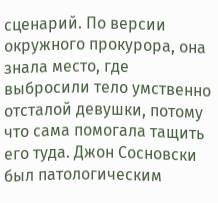сценарий. По версии окружного прокурора, она знала место, где выбросили тело умственно отсталой девушки, потому что сама помогала тащить его туда. Джон Сосновски был патологическим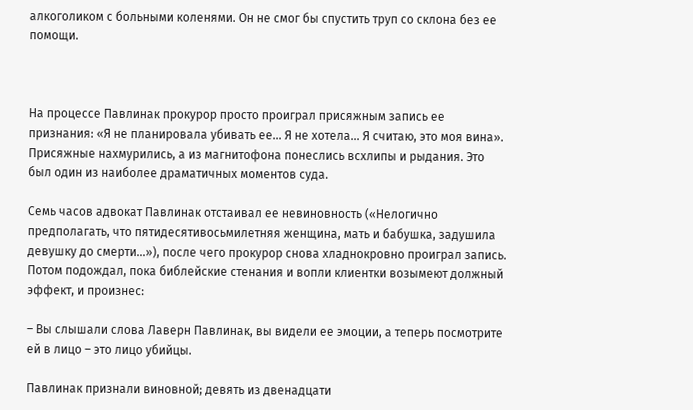алкоголиком с больными коленями. Он не смог бы спустить труп со склона без ее помощи.



На процессе Павлинак прокурор просто проиграл присяжным запись ее признания: «Я не планировала убивать ее… Я не хотела… Я считаю, это моя вина». Присяжные нахмурились, а из магнитофона понеслись всхлипы и рыдания. Это был один из наиболее драматичных моментов суда.

Семь часов адвокат Павлинак отстаивал ее невиновность («Нелогично предполагать, что пятидесятивосьмилетняя женщина, мать и бабушка, задушила девушку до смерти…»), после чего прокурор снова хладнокровно проиграл запись. Потом подождал, пока библейские стенания и вопли клиентки возымеют должный эффект, и произнес:

– Вы слышали слова Лаверн Павлинак, вы видели ее эмоции, а теперь посмотрите ей в лицо – это лицо убийцы.

Павлинак признали виновной; девять из двенадцати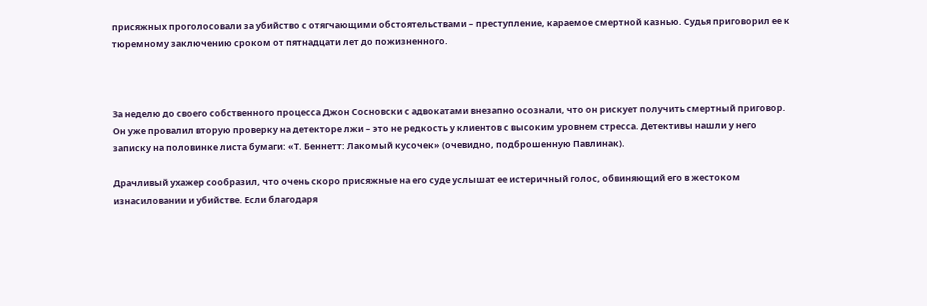присяжных проголосовали за убийство с отягчающими обстоятельствами – преступление, караемое смертной казнью. Судья приговорил ее к тюремному заключению сроком от пятнадцати лет до пожизненного.



За неделю до своего собственного процесса Джон Сосновски с адвокатами внезапно осознали, что он рискует получить смертный приговор. Он уже провалил вторую проверку на детекторе лжи – это не редкость у клиентов с высоким уровнем стресса. Детективы нашли у него записку на половинке листа бумаги: «Т. Беннетт: Лакомый кусочек» (очевидно, подброшенную Павлинак).

Драчливый ухажер сообразил, что очень скоро присяжные на его суде услышат ее истеричный голос, обвиняющий его в жестоком изнасиловании и убийстве. Если благодаря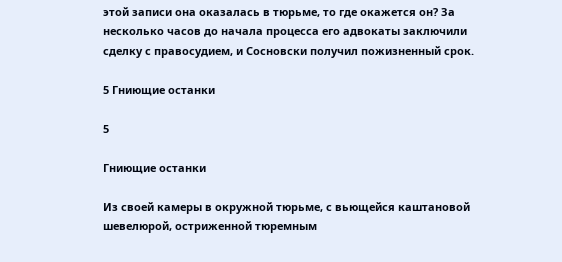этой записи она оказалась в тюрьме, то где окажется он? За несколько часов до начала процесса его адвокаты заключили сделку с правосудием, и Сосновски получил пожизненный срок.

5 Гниющие останки

5

Гниющие останки

Из своей камеры в окружной тюрьме, с вьющейся каштановой шевелюрой, остриженной тюремным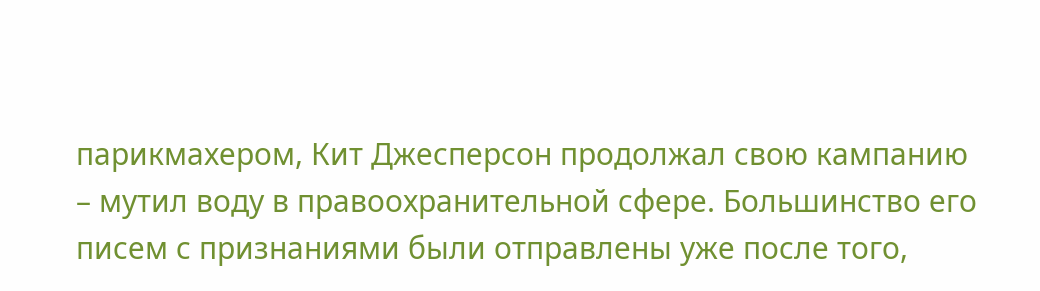парикмахером, Кит Джесперсон продолжал свою кампанию – мутил воду в правоохранительной сфере. Большинство его писем с признаниями были отправлены уже после того,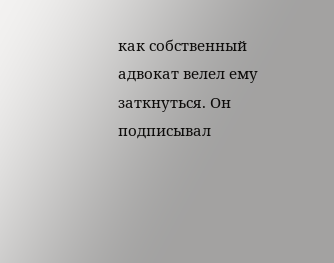как собственный адвокат велел ему заткнуться. Он подписывал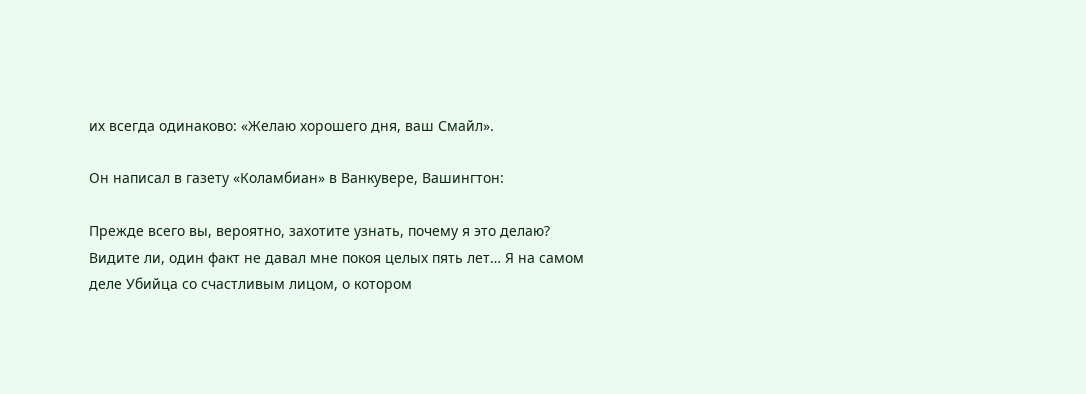их всегда одинаково: «Желаю хорошего дня, ваш Смайл».

Он написал в газету «Коламбиан» в Ванкувере, Вашингтон:

Прежде всего вы, вероятно, захотите узнать, почему я это делаю? Видите ли, один факт не давал мне покоя целых пять лет… Я на самом деле Убийца со счастливым лицом, о котором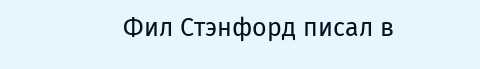Фил Стэнфорд писал в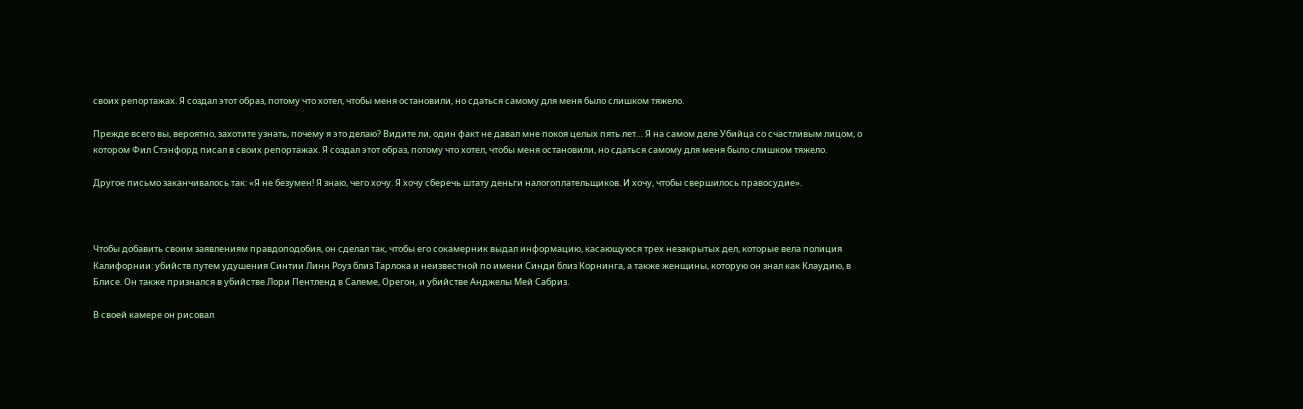своих репортажах. Я создал этот образ, потому что хотел, чтобы меня остановили, но сдаться самому для меня было слишком тяжело.

Прежде всего вы, вероятно, захотите узнать, почему я это делаю? Видите ли, один факт не давал мне покоя целых пять лет… Я на самом деле Убийца со счастливым лицом, о котором Фил Стэнфорд писал в своих репортажах. Я создал этот образ, потому что хотел, чтобы меня остановили, но сдаться самому для меня было слишком тяжело.

Другое письмо заканчивалось так: «Я не безумен! Я знаю, чего хочу. Я хочу сберечь штату деньги налогоплательщиков. И хочу, чтобы свершилось правосудие».



Чтобы добавить своим заявлениям правдоподобия, он сделал так, чтобы его сокамерник выдал информацию, касающуюся трех незакрытых дел, которые вела полиция Калифорнии: убийств путем удушения Синтии Линн Роуз близ Тарлока и неизвестной по имени Синди близ Корнинга, а также женщины, которую он знал как Клаудию, в Блисе. Он также признался в убийстве Лори Пентленд в Салеме, Орегон, и убийстве Анджелы Мей Сабриз.

В своей камере он рисовал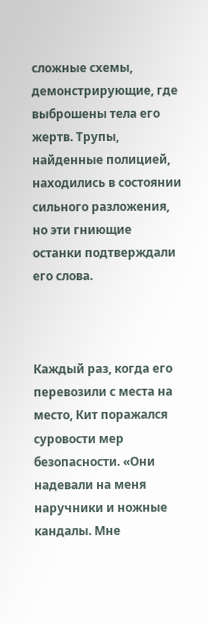сложные схемы, демонстрирующие, где выброшены тела его жертв. Трупы, найденные полицией, находились в состоянии сильного разложения, но эти гниющие останки подтверждали его слова.



Каждый раз, когда его перевозили с места на место, Кит поражался суровости мер безопасности. «Они надевали на меня наручники и ножные кандалы. Мне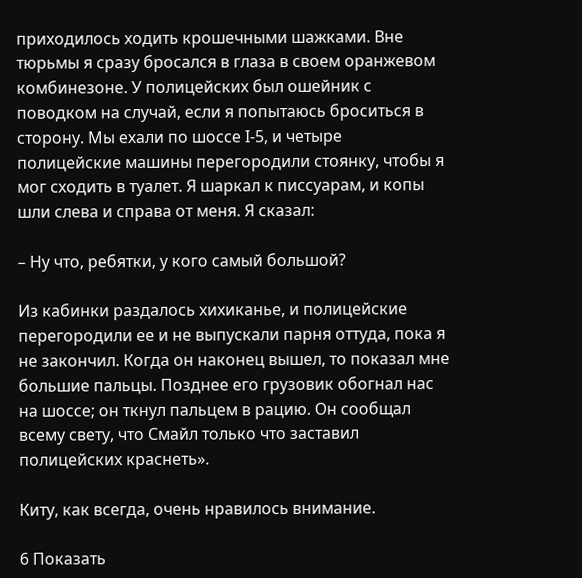приходилось ходить крошечными шажками. Вне тюрьмы я сразу бросался в глаза в своем оранжевом комбинезоне. У полицейских был ошейник с поводком на случай, если я попытаюсь броситься в сторону. Мы ехали по шоссе I-5, и четыре полицейские машины перегородили стоянку, чтобы я мог сходить в туалет. Я шаркал к писсуарам, и копы шли слева и справа от меня. Я сказал:

– Ну что, ребятки, у кого самый большой?

Из кабинки раздалось хихиканье, и полицейские перегородили ее и не выпускали парня оттуда, пока я не закончил. Когда он наконец вышел, то показал мне большие пальцы. Позднее его грузовик обогнал нас на шоссе; он ткнул пальцем в рацию. Он сообщал всему свету, что Смайл только что заставил полицейских краснеть».

Киту, как всегда, очень нравилось внимание.

6 Показать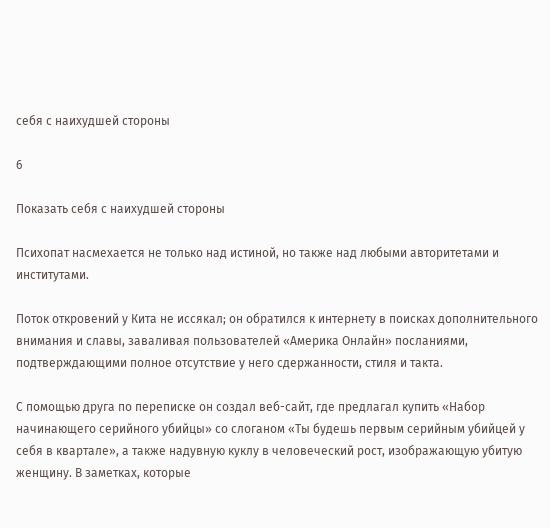себя с наихудшей стороны

6

Показать себя с наихудшей стороны

Психопат насмехается не только над истиной, но также над любыми авторитетами и институтами.

Поток откровений у Кита не иссякал; он обратился к интернету в поисках дополнительного внимания и славы, заваливая пользователей «Америка Онлайн» посланиями, подтверждающими полное отсутствие у него сдержанности, стиля и такта.

С помощью друга по переписке он создал веб-сайт, где предлагал купить «Набор начинающего серийного убийцы» со слоганом «Ты будешь первым серийным убийцей у себя в квартале», а также надувную куклу в человеческий рост, изображающую убитую женщину. В заметках, которые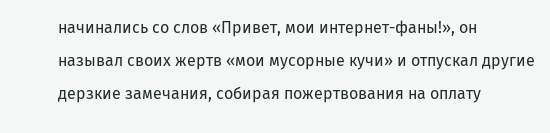начинались со слов «Привет, мои интернет-фаны!», он называл своих жертв «мои мусорные кучи» и отпускал другие дерзкие замечания, собирая пожертвования на оплату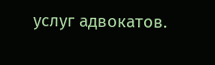услуг адвокатов.